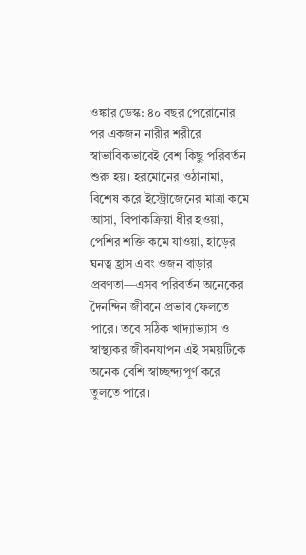ওঙ্কার ডেস্ক: ৪০ বছর পেরোনোর পর একজন নারীর শরীরে স্বাভাবিকভাবেই বেশ কিছু পরিবর্তন শুরু হয়। হরমোনের ওঠানামা, বিশেষ করে ইস্ট্রোজেনের মাত্রা কমে আসা, বিপাকক্রিয়া ধীর হওয়া, পেশির শক্তি কমে যাওয়া, হাড়ের ঘনত্ব হ্রাস এবং ওজন বাড়ার প্রবণতা—এসব পরিবর্তন অনেকের দৈনন্দিন জীবনে প্রভাব ফেলতে পারে। তবে সঠিক খাদ্যাভ্যাস ও স্বাস্থ্যকর জীবনযাপন এই সময়টিকে অনেক বেশি স্বাচ্ছন্দ্যপূর্ণ করে তুলতে পারে।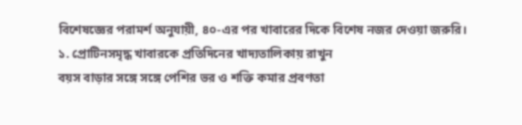বিশেষজ্ঞের পরামর্শ অনুযায়ী, ৪০-এর পর খাবারের দিকে বিশেষ নজর দেওয়া জরুরি।
১. প্রোটিনসমৃদ্ধ খাবারকে প্রতিদিনের খাদ্যতালিকায় রাখুন
বয়স বাড়ার সঙ্গে সঙ্গে পেশির ভর ও শক্তি কমার প্রবণতা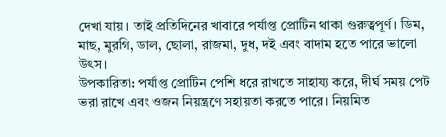দেখা যায়। তাই প্রতিদিনের খাবারে পর্যাপ্ত প্রোটিন থাকা গুরুত্বপূর্ণ। ডিম, মাছ, মুরগি, ডাল, ছোলা, রাজমা, দুধ, দই এবং বাদাম হতে পারে ভালো উৎস।
উপকারিতা: পর্যাপ্ত প্রোটিন পেশি ধরে রাখতে সাহায্য করে, দীর্ঘ সময় পেট ভরা রাখে এবং ওজন নিয়ন্ত্রণে সহায়তা করতে পারে। নিয়মিত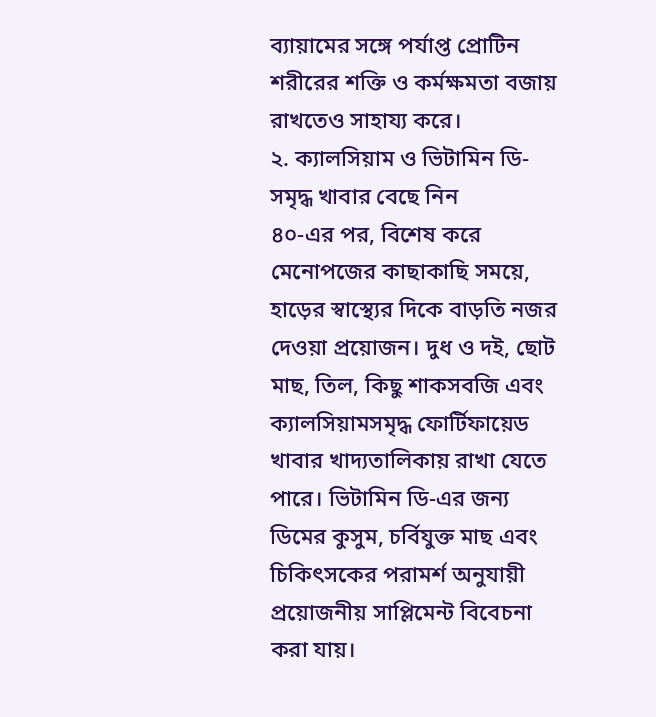ব্যায়ামের সঙ্গে পর্যাপ্ত প্রোটিন শরীরের শক্তি ও কর্মক্ষমতা বজায় রাখতেও সাহায্য করে।
২. ক্যালসিয়াম ও ভিটামিন ডি-সমৃদ্ধ খাবার বেছে নিন
৪০-এর পর, বিশেষ করে মেনোপজের কাছাকাছি সময়ে, হাড়ের স্বাস্থ্যের দিকে বাড়তি নজর দেওয়া প্রয়োজন। দুধ ও দই, ছোট মাছ, তিল, কিছু শাকসবজি এবং ক্যালসিয়ামসমৃদ্ধ ফোর্টিফায়েড খাবার খাদ্যতালিকায় রাখা যেতে পারে। ভিটামিন ডি-এর জন্য ডিমের কুসুম, চর্বিযুক্ত মাছ এবং চিকিৎসকের পরামর্শ অনুযায়ী প্রয়োজনীয় সাপ্লিমেন্ট বিবেচনা করা যায়।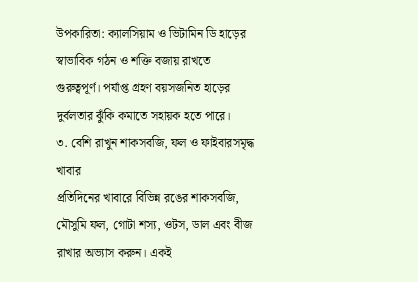উপকারিতা: ক্যালসিয়াম ও ভিটামিন ডি হাড়ের স্বাভাবিক গঠন ও শক্তি বজায় রাখতে গুরুত্বপূর্ণ। পর্যাপ্ত গ্রহণ বয়সজনিত হাড়ের দুর্বলতার ঝুঁকি কমাতে সহায়ক হতে পারে।
৩. বেশি রাখুন শাকসবজি, ফল ও ফাইবারসমৃদ্ধ খাবার
প্রতিদিনের খাবারে বিভিন্ন রঙের শাকসবজি, মৌসুমি ফল, গোটা শস্য, ওটস, ডাল এবং বীজ রাখার অভ্যাস করুন। একই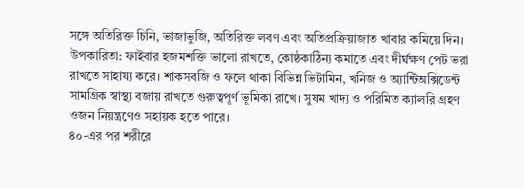সঙ্গে অতিরিক্ত চিনি, ভাজাভুজি, অতিরিক্ত লবণ এবং অতিপ্রক্রিয়াজাত খাবার কমিয়ে দিন।
উপকারিতা: ফাইবার হজমশক্তি ভালো রাখতে, কোষ্ঠকাঠিন্য কমাতে এবং দীর্ঘক্ষণ পেট ভরা রাখতে সাহায্য করে। শাকসবজি ও ফলে থাকা বিভিন্ন ভিটামিন, খনিজ ও অ্যান্টিঅক্সিডেন্ট সামগ্রিক স্বাস্থ্য বজায় রাখতে গুরুত্বপূর্ণ ভূমিকা রাখে। সুষম খাদ্য ও পরিমিত ক্যালরি গ্রহণ ওজন নিয়ন্ত্রণেও সহায়ক হতে পারে।
৪০-এর পর শরীরে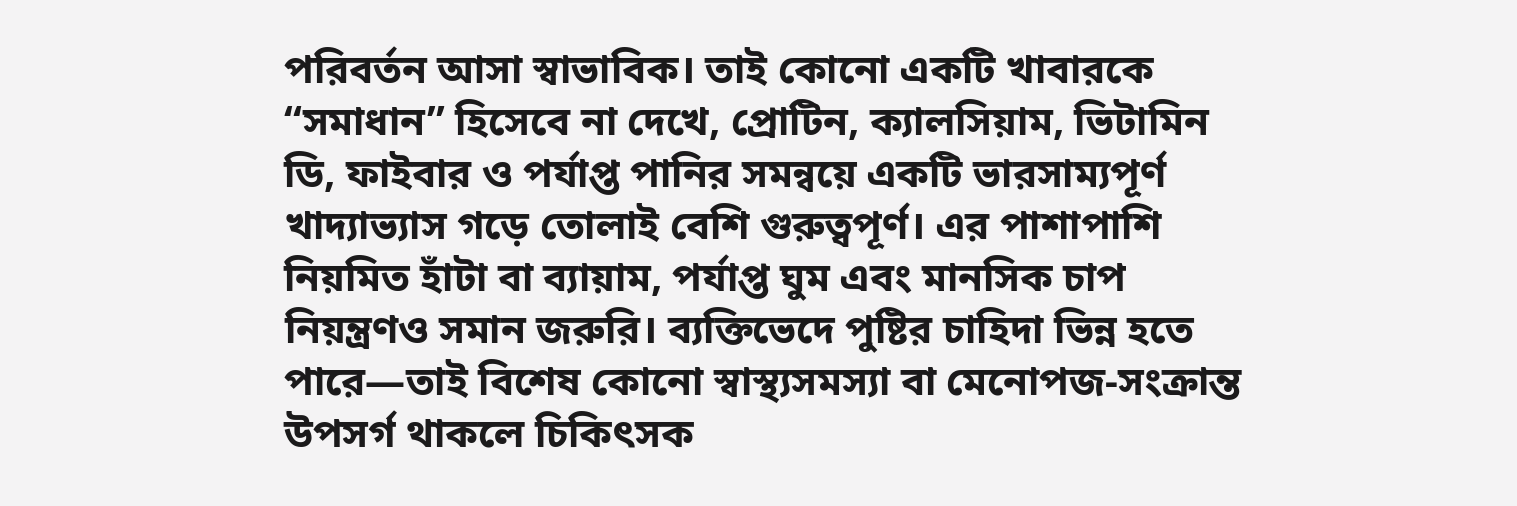পরিবর্তন আসা স্বাভাবিক। তাই কোনো একটি খাবারকে “সমাধান” হিসেবে না দেখে, প্রোটিন, ক্যালসিয়াম, ভিটামিন ডি, ফাইবার ও পর্যাপ্ত পানির সমন্বয়ে একটি ভারসাম্যপূর্ণ খাদ্যাভ্যাস গড়ে তোলাই বেশি গুরুত্বপূর্ণ। এর পাশাপাশি নিয়মিত হাঁটা বা ব্যায়াম, পর্যাপ্ত ঘুম এবং মানসিক চাপ নিয়ন্ত্রণও সমান জরুরি। ব্যক্তিভেদে পুষ্টির চাহিদা ভিন্ন হতে পারে—তাই বিশেষ কোনো স্বাস্থ্যসমস্যা বা মেনোপজ-সংক্রান্ত উপসর্গ থাকলে চিকিৎসক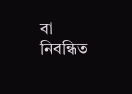বা নিবন্ধিত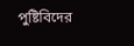পুষ্টিবিদের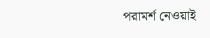পরামর্শ নেওয়াই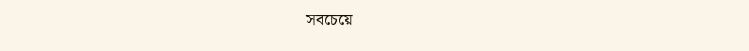সবচেয়ে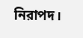নিরাপদ।